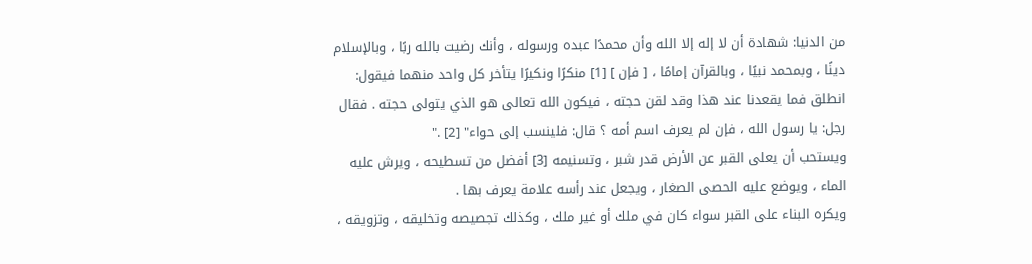من الدنيا: شهادة أن لا إله إلا الله وأن محمدًا عبده ورسوله ، وأنك رضيت بالله ربًا ، وبالإسلام دينًا ، وبمحمد نبيًا ، وبالقرآن إمامًا ، [ فإن ] [1] منكرًا ونكيرًا يتأخر كل واحد منهما فيقول: انطلق فما يقعدنا عند هذا وقد لقن حجته ، فيكون الله تعالى هو الذي يتولى حجته . فقال رجل: يا رسول الله ، فإن لم يعرف اسم أمه ؟ قال: فلينسب إلى حواء" [2] ."
ويستحب أن يعلى القبر عن الأرض قدر شبر ، وتسنيمه [3] أفضل من تسطيحه ، ويرش عليه الماء ، ويوضع عليه الحصى الصغار ، ويجعل عند رأسه علامة يعرف بها .
ويكره البناء على القبر سواء كان في ملك أو غير ملك ، وكذلك تجصيصه وتخليقه ، وتزويقه ،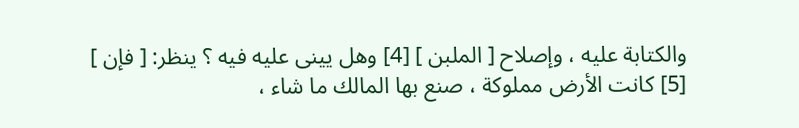والكتابة عليه ، وإصلاح [ الملبن ] [4] وهل يينى عليه فيه ؟ ينظر: [ فإن ] [5] كانت الأرض مملوكة ، صنع بها المالك ما شاء ،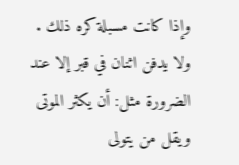وإذا كانت مسبلة كره ذلك .
ولا يدفن اثنان في قبر إلا عند الضرورة مثل: أن يكثر الموتى ويقل من يتولى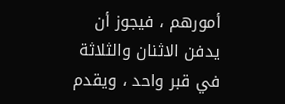أمورهم ، فيجوز أن يدفن الاثنان والثلاثة في قبر واحد ، ويقدم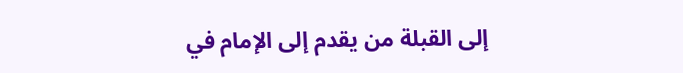إلى القبلة من يقدم إلى الإمام في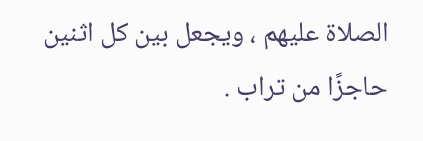الصلاة عليهم ، ويجعل بين كل اثنين حاجزًا من تراب .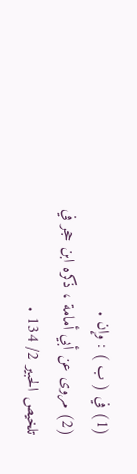(1) في ( ب ) : وإن .
(2) مروى عن أبي أمامة ، ذكره ابن حجر في تلخيص الحبير 2/ 134 .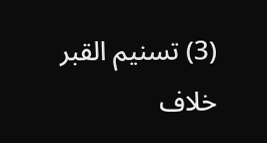(3) تسنيم القبر خلاف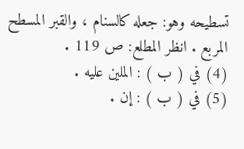تسطيحه وهو: جعله كالسنام ، والقبر المسطح المربع . انظر المطلع: ص 119 .
(4) في ( ب ) : الملين عليه .
(5) في ( ب ) : إن .